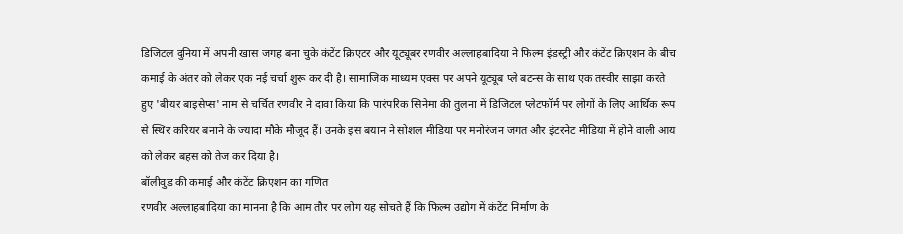डिजिटल दुनिया में अपनी खास जगह बना चुके कंटेंट क्रिएटर और यूट्यूबर रणवीर अल्लाहबादिया ने फिल्म इंडस्ट्री और कंटेंट क्रिएशन के बीच कमाई के अंतर को लेकर एक नई चर्चा शुरू कर दी है। सामाजिक माध्यम एक्स पर अपने यूट्यूब प्ले बटन्स के साथ एक तस्वीर साझा करते हुए 'बीयर बाइसेप्स' नाम से चर्चित रणवीर ने दावा किया कि पारंपरिक सिनेमा की तुलना में डिजिटल प्लेटफॉर्म पर लोगों के लिए आर्थिक रूप से स्थिर करियर बनाने के ज्यादा मौके मौजूद हैं। उनके इस बयान ने सोशल मीडिया पर मनोरंजन जगत और इंटरनेट मीडिया में होने वाली आय को लेकर बहस को तेज कर दिया है।
बॉलीवुड की कमाई और कंटेंट क्रिएशन का गणित
रणवीर अल्लाहबादिया का मानना है कि आम तौर पर लोग यह सोचते हैं कि फिल्म उद्योग में कंटेंट निर्माण के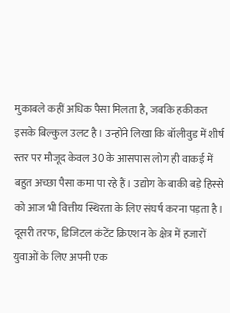मुकाबले कहीं अधिक पैसा मिलता है, जबकि हकीकत इसके बिल्कुल उलट है। उन्होंने लिखा कि बॉलीवुड में शीर्ष स्तर पर मौजूद केवल 30 के आसपास लोग ही वाकई में बहुत अच्छा पैसा कमा पा रहे हैं। उद्योग के बाकी बड़े हिस्से को आज भी वित्तीय स्थिरता के लिए संघर्ष करना पड़ता है।
दूसरी तरफ, डिजिटल कंटेंट क्रिएशन के क्षेत्र में हजारों युवाओं के लिए अपनी एक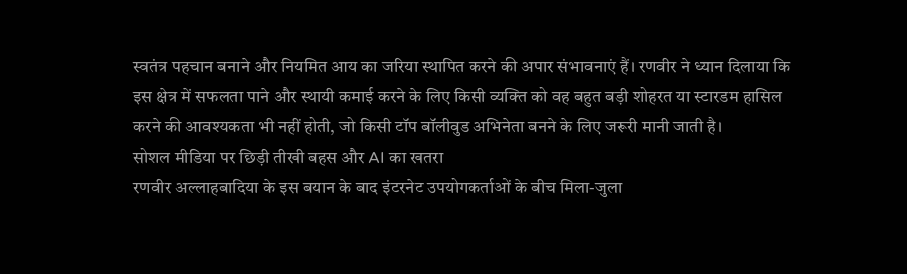स्वतंत्र पहचान बनाने और नियमित आय का जरिया स्थापित करने की अपार संभावनाएं हैं। रणवीर ने ध्यान दिलाया कि इस क्षेत्र में सफलता पाने और स्थायी कमाई करने के लिए किसी व्यक्ति को वह बहुत बड़ी शोहरत या स्टारडम हासिल करने की आवश्यकता भी नहीं होती, जो किसी टॉप बॉलीवुड अभिनेता बनने के लिए जरूरी मानी जाती है।
सोशल मीडिया पर छिड़ी तीखी बहस और AI का खतरा
रणवीर अल्लाहबादिया के इस बयान के बाद इंटरनेट उपयोगकर्ताओं के बीच मिला-जुला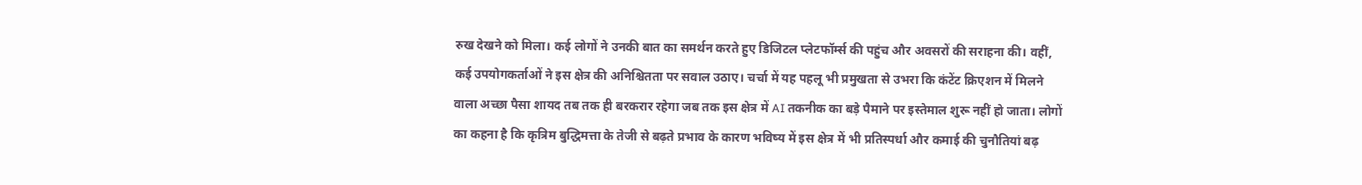रुख देखने को मिला। कई लोगों ने उनकी बात का समर्थन करते हुए डिजिटल प्लेटफॉर्म्स की पहुंच और अवसरों की सराहना की। वहीं, कई उपयोगकर्ताओं ने इस क्षेत्र की अनिश्चितता पर सवाल उठाए। चर्चा में यह पहलू भी प्रमुखता से उभरा कि कंटेंट क्रिएशन में मिलने वाला अच्छा पैसा शायद तब तक ही बरकरार रहेगा जब तक इस क्षेत्र में AI तकनीक का बड़े पैमाने पर इस्तेमाल शुरू नहीं हो जाता। लोगों का कहना है कि कृत्रिम बुद्धिमत्ता के तेजी से बढ़ते प्रभाव के कारण भविष्य में इस क्षेत्र में भी प्रतिस्पर्धा और कमाई की चुनौतियां बढ़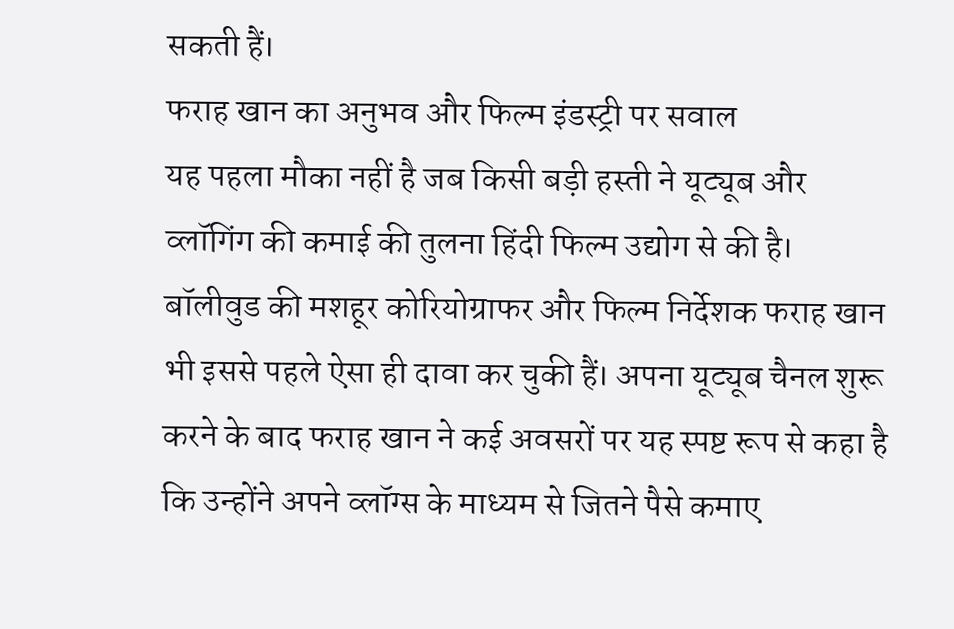सकती हैं।
फराह खान का अनुभव और फिल्म इंडस्ट्री पर सवाल
यह पहला मौका नहीं है जब किसी बड़ी हस्ती ने यूट्यूब और व्लॉगिंग की कमाई की तुलना हिंदी फिल्म उद्योग से की है। बॉलीवुड की मशहूर कोरियोग्राफर और फिल्म निर्देशक फराह खान भी इससे पहले ऐसा ही दावा कर चुकी हैं। अपना यूट्यूब चैनल शुरू करने के बाद फराह खान ने कई अवसरों पर यह स्पष्ट रूप से कहा है कि उन्होंने अपने व्लॉग्स के माध्यम से जितने पैसे कमाए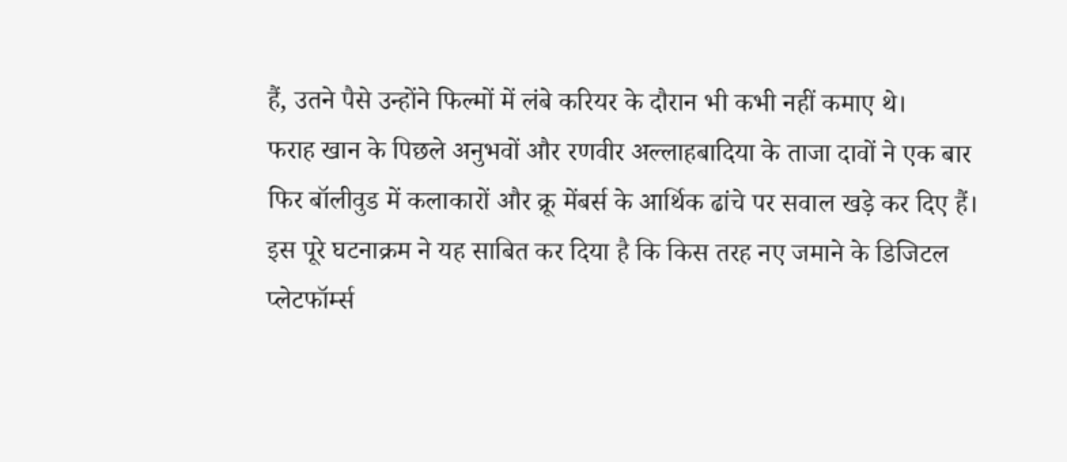हैं, उतने पैसे उन्होंने फिल्मों में लंबे करियर के दौरान भी कभी नहीं कमाए थे।
फराह खान के पिछले अनुभवों और रणवीर अल्लाहबादिया के ताजा दावों ने एक बार फिर बॉलीवुड में कलाकारों और क्रू मेंबर्स के आर्थिक ढांचे पर सवाल खड़े कर दिए हैं। इस पूरे घटनाक्रम ने यह साबित कर दिया है कि किस तरह नए जमाने के डिजिटल प्लेटफॉर्म्स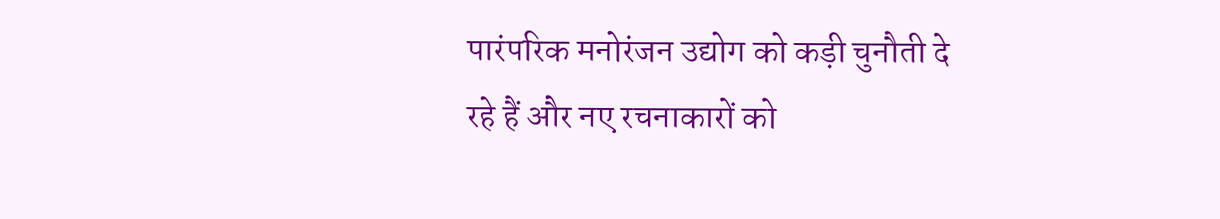पारंपरिक मनोरंजन उद्योग को कड़ी चुनौती दे रहे हैं और नए रचनाकारों को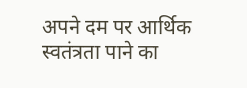अपने दम पर आर्थिक स्वतंत्रता पाने का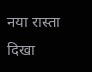नया रास्ता दिखा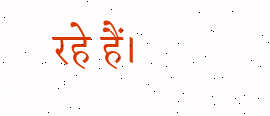रहे हैं।